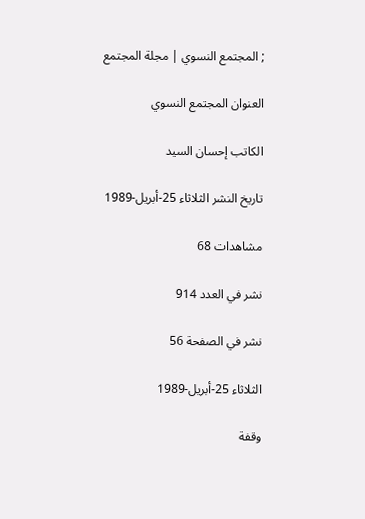; المجتمع النسوي | مجلة المجتمع

العنوان المجتمع النسوي

الكاتب إحسان السيد

تاريخ النشر الثلاثاء 25-أبريل-1989

مشاهدات 68

نشر في العدد 914

نشر في الصفحة 56

الثلاثاء 25-أبريل-1989

وقفة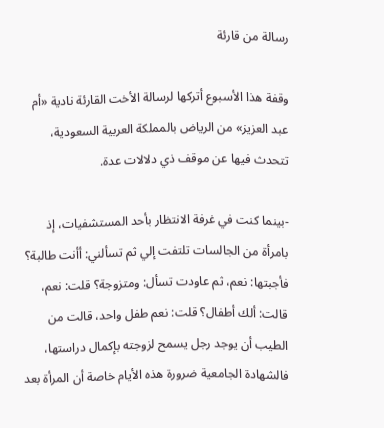رسالة من قارئة

وقفة هذا الأسبوع أتركها لرسالة الأخت القارئة نادية «أم عبد العزيز» من الرياض بالمملكة العربية السعودية، تتحدث فيها عن موقف ذي دلالات عدة.

-بينما كنت في غرفة الانتظار بأحد المستشفيات، إذ بامرأة من الجالسات تلتفت إلي ثم تسألني: أأنت طالبة؟ فأجبتها: نعم، ثم عاودت تسأل: ومتزوجة؟ قلت: نعم، قالت: ألك أطفال؟ قلت: نعم طفل واحد، قالت من الطيب أن يوجد رجل يسمح لزوجته بإكمال دراستها، فالشهادة الجامعية ضرورة هذه الأيام خاصة أن المرأة بعد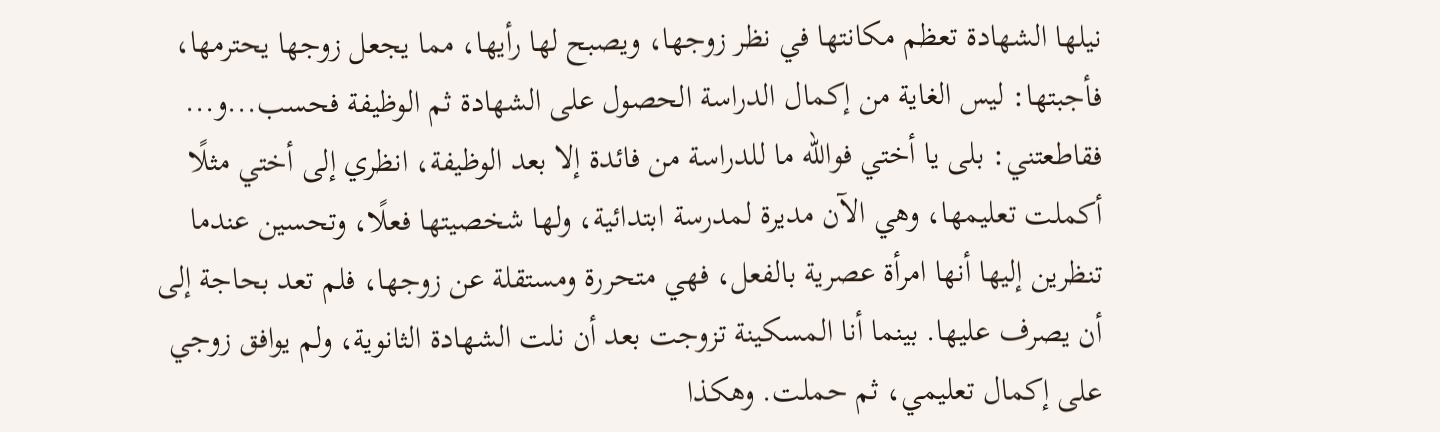نيلها الشهادة تعظم مكانتها في نظر زوجها، ويصبح لها رأيها، مما يجعل زوجها يحترمها، فأجبتها: ليس الغاية من إكمال الدراسة الحصول على الشهادة ثم الوظيفة فحسب...و... فقاطعتني: بلى يا أختي فوالله ما للدراسة من فائدة إلا بعد الوظيفة، انظري إلى أختي مثلًا أكملت تعليمها، وهي الآن مديرة لمدرسة ابتدائية، ولها شخصيتها فعلًا، وتحسين عندما تنظرين إليها أنها امرأة عصرية بالفعل، فهي متحررة ومستقلة عن زوجها، فلم تعد بحاجة إلى أن يصرف عليها. بينما أنا المسكينة تزوجت بعد أن نلت الشهادة الثانوية، ولم يوافق زوجي على إكمال تعليمي، ثم حملت. وهكذا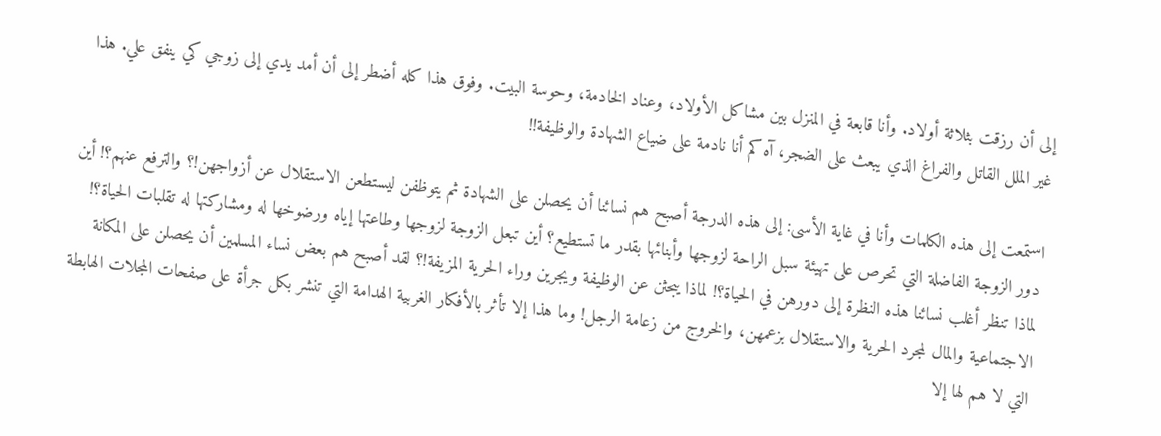إلى أن رزقت بثلاثة أولاد. وأنا قابعة في المنزل بين مشاكل الأولاد، وعناد الخادمة، وحوسة البيت. وفوق هذا كله أضطر إلى أن أمد يدي إلى زوجي كي ينفق علي. هذا غير الملل القاتل والفراغ الذي يبعث على الضجر، آه كم أنا نادمة على ضياع الشهادة والوظيفة!!

استمعت إلى هذه الكلمات وأنا في غاية الأسى: إلى هذه الدرجة أصبح هم نسائنا أن يحصلن على الشهادة ثم يتوظفن ليستطعن الاستقلال عن أزواجهن!؟ والترفع عنهم؟! أين دور الزوجة الفاضلة التي تحرص على تهيئة سبل الراحة لزوجها وأبنائها بقدر ما تستطيع؟ أين تبعل الزوجة لزوجها وطاعتها إياه ورضوخها له ومشاركتها له تقلبات الحياة؟! لماذا تنظر أغلب نسائنا هذه النظرة إلى دورهن في الحياة؟! لماذا يبحثن عن الوظيفة ويجرين وراء الحرية المزيفة!؟ لقد أصبح هم بعض نساء المسلمين أن يحصلن على المكانة الاجتماعية والمال لمجرد الحرية والاستقلال بزعمهن، والخروج من زعامة الرجل! وما هذا إلا تأثر بالأفكار الغربية الهدامة التي تنشر بكل جرأة على صفحات المجلات الهابطة التي لا هم لها إلا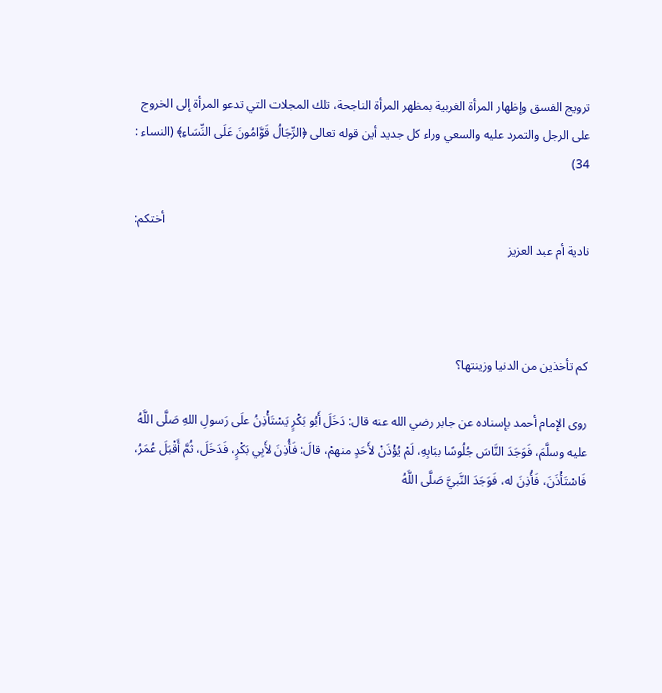ترويج الفسق وإظهار المرأة الغربية بمظهر المرأة الناجحة، تلك المجلات التي تدعو المرأة إلى الخروج على الرجل والتمرد عليه والسعي وراء كل جديد أين قوله تعالى ﴿الرِّجَالُ قَوَّامُونَ عَلَى النِّسَاءِ﴾ (النساء : 34)

                                                                                                                                        أختكم: نادية أم عبد العزيز



كم تأخذين من الدنيا وزينتها؟

روى الإمام أحمد بإسناده عن جابر رضي الله عنه قال: دَخَلَ أَبُو بَكْرٍ يَسْتَأْذِنُ علَى رَسولِ اللهِ صَلَّى اللَّهُ عليه وسلَّمَ، فَوَجَدَ النَّاسَ جُلُوسًا ببَابِهِ، لَمْ يُؤْذَنْ لأَحَدٍ منهمْ، قالَ: فَأُذِنَ لأَبِي بَكْرٍ، فَدَخَلَ، ثُمَّ أَقْبَلَ عُمَرُ، فَاسْتَأْذَنَ، فَأُذِنَ له، فَوَجَدَ النَّبيَّ صَلَّى اللَّهُ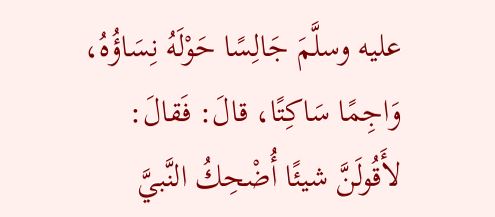عليه وسلَّمَ جَالِسًا حَوْلَهُ نِسَاؤُهُ، وَاجِمًا سَاكِتًا، قالَ: فَقالَ: لأَقُولَنَّ شيئًا أُضْحِكُ النَّبيَّ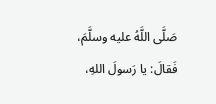صَلَّى اللَّهُ عليه وسلَّمَ، فَقالَ: يا رَسولَ اللهِ،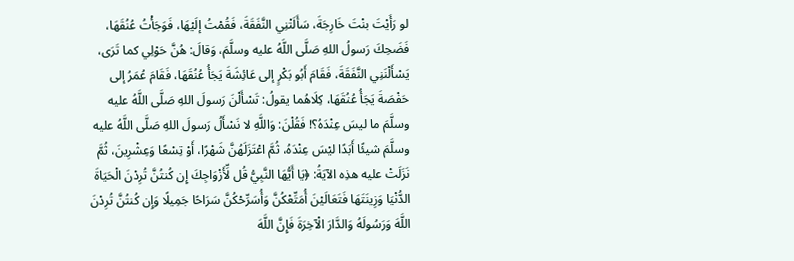لو رَأَيْتَ بنْتَ خَارِجَةَ، سَأَلَتْنِي النَّفَقَةَ، فَقُمْتُ إلَيْهَا، فَوَجَأْتُ عُنُقَهَا، فَضَحِكَ رَسولُ اللهِ صَلَّى اللَّهُ عليه وسلَّمَ، وَقالَ: هُنَّ حَوْلِي كما تَرَى، يَسْأَلْنَنِي النَّفَقَةَ، فَقَامَ أَبُو بَكْرٍ إلى عَائِشَةَ يَجَأُ عُنُقَهَا، فَقَامَ عُمَرُ إلى حَفْصَةَ يَجَأُ عُنُقَهَا، كِلَاهُما يقولُ: تَسْأَلْنَ رَسولَ اللهِ صَلَّى اللَّهُ عليه وسلَّمَ ما ليسَ عِنْدَهُ؟! فَقُلْنَ: وَاللَّهِ لا نَسْأَلُ رَسولَ اللهِ صَلَّى اللَّهُ عليه وسلَّمَ شيئًا أَبَدًا ليْسَ عِنْدَهُ، ثُمَّ اعْتَزَلَهُنَّ شَهْرًا، أَوْ تِسْعًا وَعِشْرِينَ، ثُمَّ نَزَلَتْ عليه هذِه الآيَةُ: ﴿يَا أَيُّهَا النَّبِيُّ قُل لِّأَزْوَاجِكَ إِن كُنتُنَّ تُرِدْنَ الْحَيَاةَ الدُّنْيَا وَزِينَتَهَا فَتَعَالَيْنَ أُمَتِّعْكُنَّ وَأُسَرِّحْكُنَّ سَرَاحًا جَمِيلًا وَإِن كُنتُنَّ تُرِدْنَ اللَّهَ وَرَسُولَهُ وَالدَّارَ الْآخِرَةَ فَإِنَّ اللَّهَ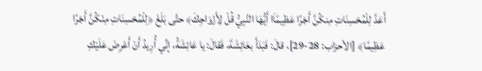أَعَدَّ لِلْمُحْسِنَاتِ مِنكُنَّ أَجْرًا عَظِيمًاَا أَيُّهَا النَّبِيُّ قُلْ لِأَزْوَاجِكَ﴾ حتَّى بَلَغَ ﴿لِلْمُحْسِنَاتِ مِنْكُنَّ أَجْرًا عَظِيمًا﴾ [الأحزاب: 28-29]، قالَ: فَبَدَأَ بعَائِشَةَ، فَقالَ: يا عَائِشَةُ، إنِّي أُرِيدُ أَنْ أَعْرِضَ عَلَيْكِ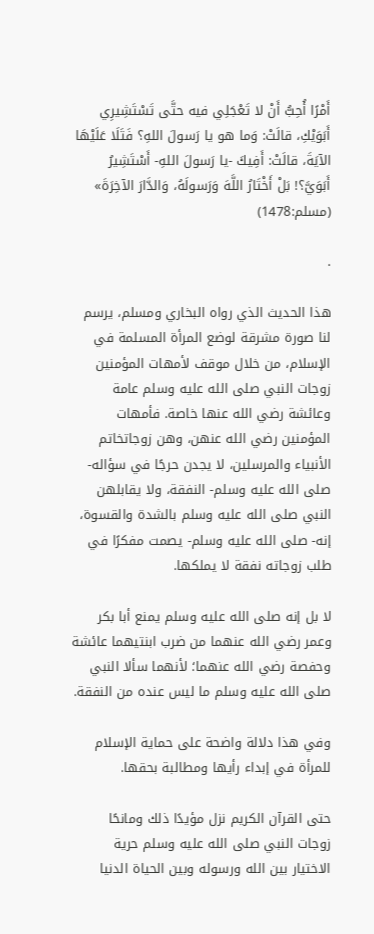أَمْرًا أُحِبُّ أَنْ لا تَعْجَلِي فيه حتَّى تَسْتَشِيرِي أَبَوَيْكِ، قالَتْ: وَما هو يا رَسولَ اللهِ؟ فَتَلَا عَلَيْهَا الآيَةَ، قالَتْ: أَفِيكَ -يا رَسولَ اللهِ- أَسْتَشِيرُ أَبَوَيَّ؟! بَلْ أَخْتَارُ اللَّهَ وَرَسولَهُ، وَالدَّارَ الآخِرَةَ» (مسلم:1478)

.

هذا الحديث الذي رواه البخاري ومسلم، يرسم لنا صورة مشرقة لوضع المرأة المسلمة في الإسلام، من خلال موقف لأمهات المؤمنين زوجات النبي صلى الله عليه وسلم عامة وعائشة رضي الله عنها خاصة. فأمهات المؤمنين رضي الله عنهن، وهن زوجاتخاتم الأنبياء والمرسلين، لا يجدن حرجًا في سؤاله- صلى الله عليه وسلم- النفقة، ولا يقابلهن النبي صلى الله عليه وسلم بالشدة والقسوة، إنه- صلى الله عليه وسلم- يصمت مفكرًا في طلب زوجاته نفقة لا يملكها.

لا بل إنه صلى الله عليه وسلم يمنع أبا بكر وعمر رضي الله عنهما من ضرب ابنتيهما عائشة وحفصة رضي الله عنهما؛ لأنهما سألا النبي صلى الله عليه وسلم ما ليس عنده من النفقة.

وفي هذا دلالة واضحة على حماية الإسلام للمرأة في إبداء رأيها ومطالبة بحقها.

حتى القرآن الكريم نزل مؤيدًا ذلك ومانحًا زوجات النبي صلى الله عليه وسلم حرية الاختيار بين الله ورسوله وبين الحياة الدنيا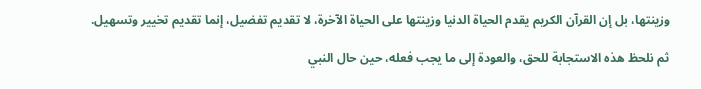وزينتها، بل إن القرآن الكريم يقدم الحياة الدنيا وزينتها على الحياة الآخرة، لا تقديم تفضيل، إنما تقديم تخيير وتسهيل.

ثم نلحظ هذه الاستجابة للحق، والعودة إلى ما يجب فعله، حين حال النبي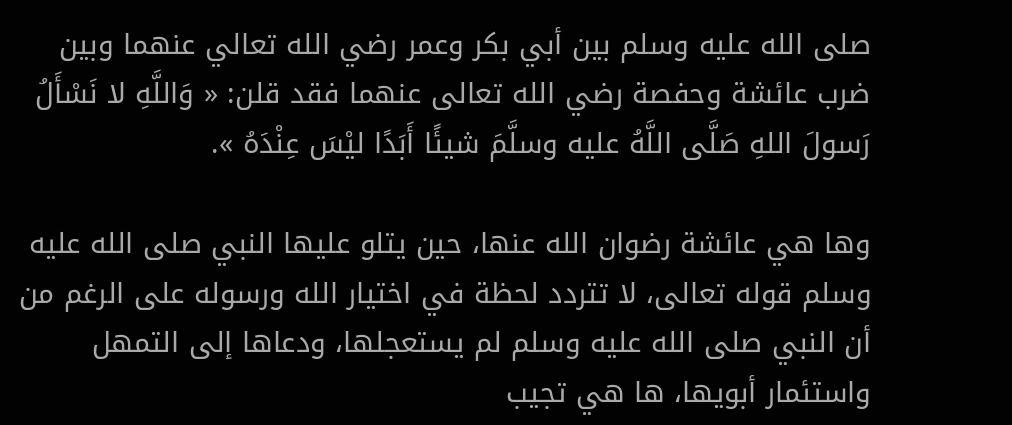صلى الله عليه وسلم بين أبي بكر وعمر رضي الله تعالي عنهما وبين ضرب عائشة وحفصة رضي الله تعالى عنهما فقد قلن: « وَاللَّهِ لا نَسْأَلُ رَسولَ اللهِ صَلَّى اللَّهُ عليه وسلَّمَ شيئًا أَبَدًا ليْسَ عِنْدَهُ ».

وها هي عائشة رضوان الله عنها، حين يتلو عليها النبي صلى الله عليه وسلم قوله تعالى، لا تتردد لحظة في اختيار الله ورسوله على الرغم من أن النبي صلى الله عليه وسلم لم يستعجلها، ودعاها إلى التمهل واستئمار أبويها، ها هي تجيب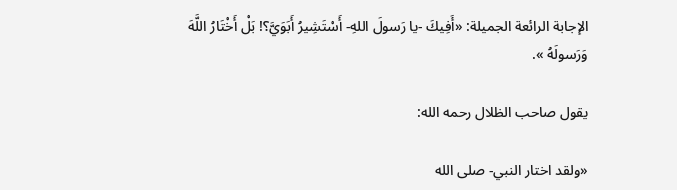الإجابة الرائعة الجميلة: «أَفِيكَ -يا رَسولَ اللهِ- أَسْتَشِيرُ أَبَوَيَّ؟! بَلْ أَخْتَارُ اللَّهَ وَرَسولَهُ ».

يقول صاحب الظلال رحمه الله:

«ولقد اختار النبي- صلى الله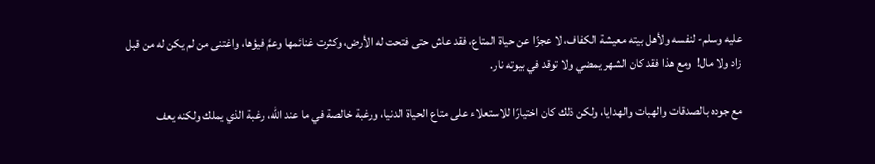عليه وسلم- لنفسه ولأهل بيته معيشة الكفاف، لا عجزًا عن حياة المتاع، فقد عاش حتى فتحت له الأرض، وكثرت غنائمها وعمَّ فيؤها، واغتنى من لم يكن له من قبل زاد ولا مال!  ومع هذا فقد كان الشهر يمضي ولا توقد في بيوته نار.

مع جوده بالصدقات والهبات والهدايا، ولكن ذلك كان اختيارًا للاستعلاء على متاع الحياة الدنيا، ورغبة خالصة في ما عند الله، رغبة الذي يملك ولكنه يعف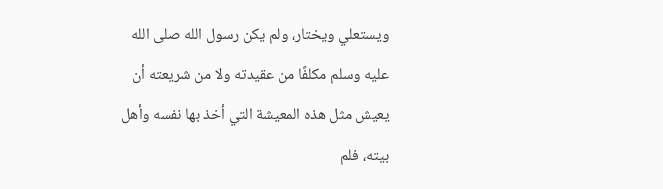ويستعلي ويختار، ولم يكن رسول الله صلى الله عليه وسلم مكلفًا من عقيدته ولا من شريعته أن يعيش مثل هذه المعيشة التي أخذ بها نفسه وأهل بيته، فلم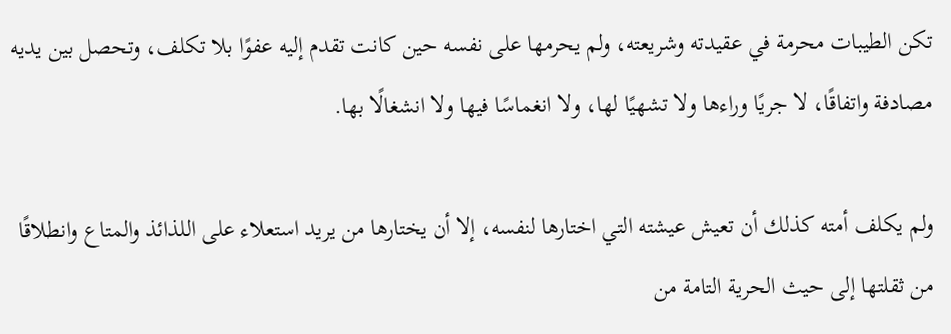تكن الطيبات محرمة في عقيدته وشريعته، ولم يحرمها على نفسه حين كانت تقدم إليه عفوًا بلا تكلف، وتحصل بين يديه مصادفة واتفاقًا، لا جريًا وراءها ولا تشهيًا لها، ولا انغماسًا فيها ولا انشغالًا بها.

ولم يكلف أمته كذلك أن تعيش عيشته التي اختارها لنفسه، إلا أن يختارها من يريد استعلاء على اللذائذ والمتاع وانطلاقًا من ثقلتها إلى حيث الحرية التامة من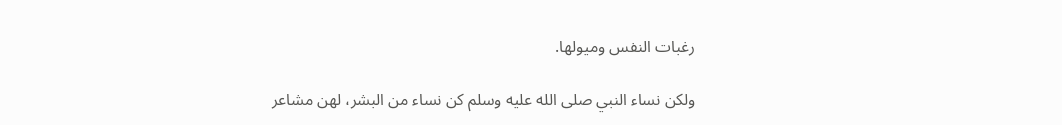رغبات النفس وميولها.

ولكن نساء النبي صلى الله عليه وسلم كن نساء من البشر، لهن مشاعر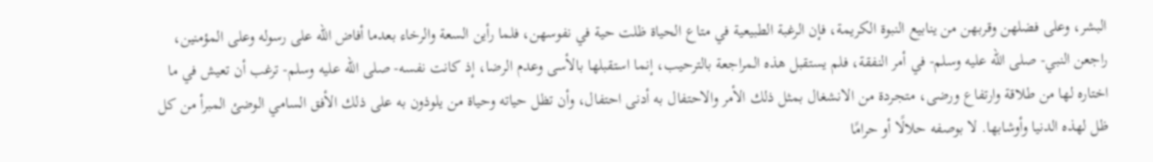البشر، وعلى فضلهن وقربهن من ينابيع النبوة الكريمة، فإن الرغبة الطبيعية في متاع الحياة ظلت حية في نفوسهن، فلما رأين السعة والرخاء بعدما أفاض الله على رسوله وعلى المؤمنين، راجعن النبي- صلى الله عليه وسلم- في أمر النفقة، فلم يستقبل هذه المراجعة بالترحيب، إنما استقبلها بالأسى وعدم الرضا، إذ كانت نفسه- صلى الله عليه وسلم- ترغب أن تعيش في ما اختاره لها من طلاقة وارتفاع ورضى، متجردة من الانشغال بمثل ذلك الأمر والاحتفال به أدنى احتفال، وأن تظل حياته وحياة من يلوذون به على ذلك الأفق السامي الوضئ المبرأ من كل ظل لهذه الدنيا وأوشابها. لا بوصفه حلالًا أو حرامًا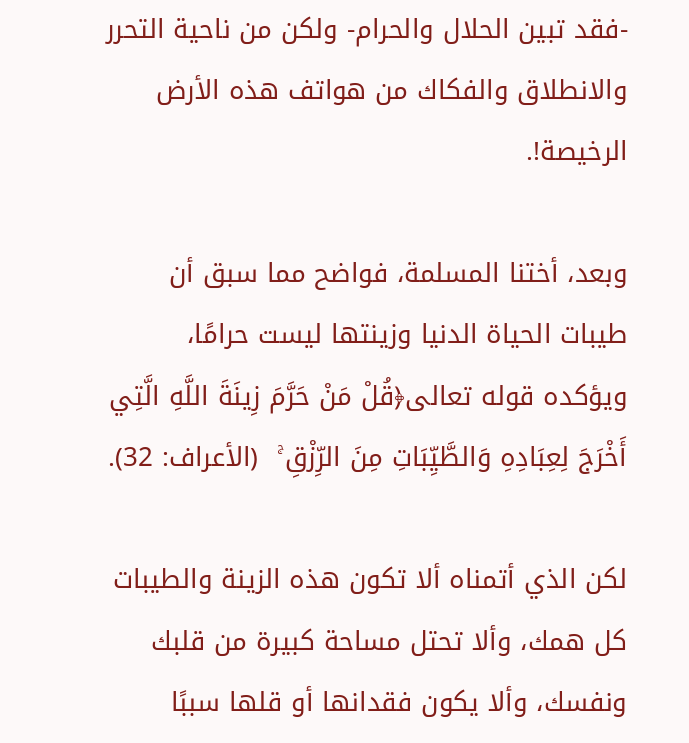-فقد تبين الحلال والحرام- ولكن من ناحية التحرر والانطلاق والفكاك من هواتف هذه الأرض الرخيصة!.

وبعد، أختنا المسلمة، فواضح مما سبق أن طيبات الحياة الدنيا وزينتها ليست حرامًا، ويؤكده قوله تعالى﴿قُلْ مَنْ حَرَّمَ زِينَةَ اللَّهِ الَّتِي أَخْرَجَ لِعِبَادِهِ وَالطَّيِّبَاتِ مِنَ الرِّزْقِ ۚ  (الأعراف: 32).

لكن الذي أتمناه ألا تكون هذه الزينة والطيبات كل همك، وألا تحتل مساحة كبيرة من قلبك ونفسك، وألا يكون فقدانها أو قلها سببًا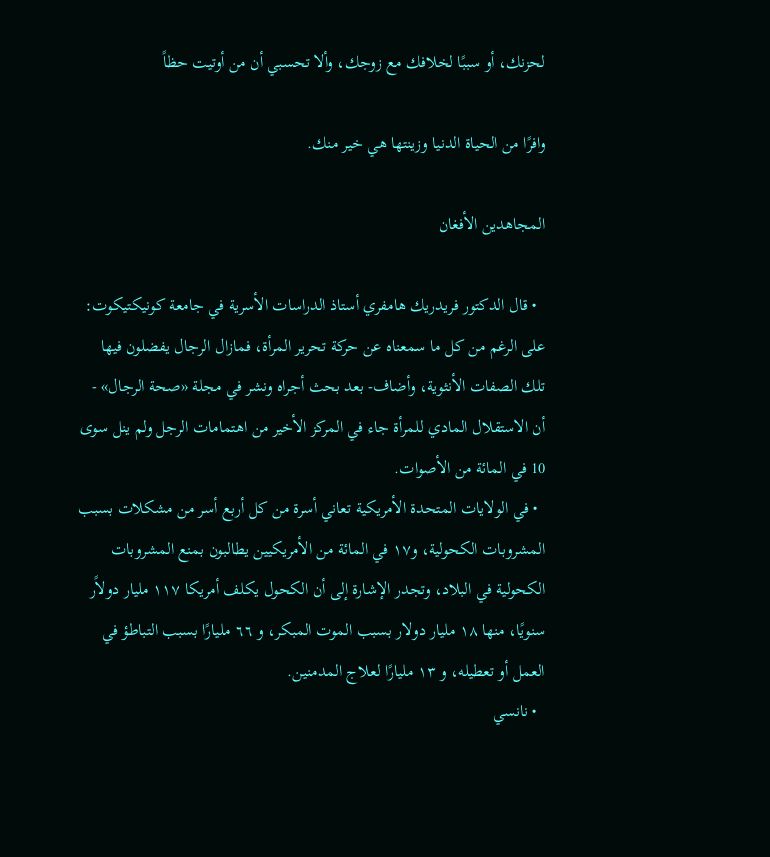لحزنك، أو سببًا لخلافك مع زوجك، وألا تحسبي أن من أوتيت حظاً

وافرًا من الحياة الدنيا وزينتها هي خير منك.

المجاهدين الأفغان

  • قال الدكتور فريدريك هامفري أستاذ الدراسات الأسرية في جامعة كونيكتيكوت: على الرغم من كل ما سمعناه عن حركة تحرير المرأة، فمازال الرجال يفضلون فيها تلك الصفات الأنثوية، وأضاف- بعد بحث أجراه ونشر في مجلة «صحة الرجال» - أن الاستقلال المادي للمرأة جاء في المركز الأخير من اهتمامات الرجل ولم ينل سوى 10 في المائة من الأصوات.
  • في الولايات المتحدة الأمريكية تعاني أسرة من كل أربع أسر من مشكلات بسبب المشروبات الكحولية، و۱۷ في المائة من الأمريكيين يطالبون بمنع المشروبات الكحولية في البلاد، وتجدر الإشارة إلى أن الكحول يكلف أمريكا ۱۱۷ مليار دولاًر سنويًا، منها ۱۸ مليار دولار بسبب الموت المبكر، و ٦٦ مليارًا بسبب التباطؤ في العمل أو تعطيله، و ١٣ مليارًا لعلاج المدمنين.
  • نانسي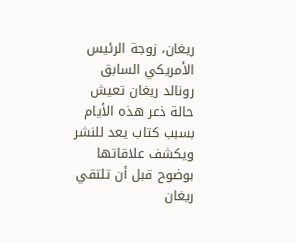ريغان، زوجة الرئيس الأمريكي السابق رونالد ريغان تعيش حالة ذعر هذه الأيام بسبب كتاب يعد للنشر ويكشف علاقاتها بوضوح قبل أن تلتقي ريغان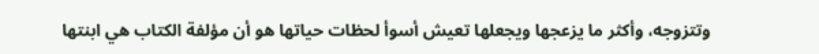وتتزوجه، وأكثر ما يزعجها ويجعلها تعيش أسوأ لحظات حياتها هو أن مؤلفة الكتاب هي ابنتها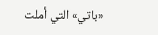«باتي» التي أملت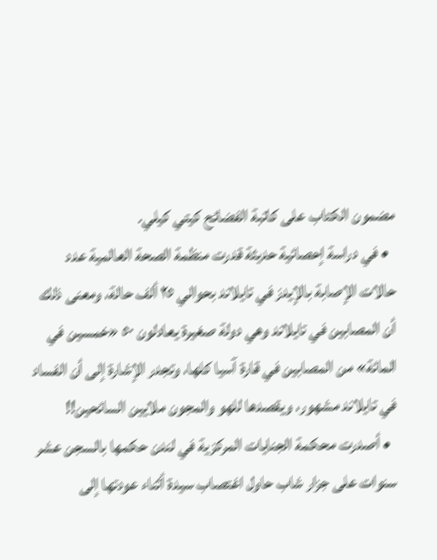مضمون الكتاب على كاتبة الفضائح كيتي كيلي.
  • في دراسة إحصائية حديثة قدرت منظمة الصحة العالمية عدد حالات الإصابة بالإيدز في تايلاند بحوالي ٢٥ ألف حالة، ومعنى ذلك أن المصابين في تايلاند وهي دولة صغيرة يعادلون ٥٠ «خمسين في المائة» من المصابين في قارة آسيا كلها، وتجدر الإشارة إلى أن الفساد في تايلاند مشهور، ويقصدها للهو والمجون ملايين السائحين!!
  • أصدرت محكمة الجنايات المركزية في لندن حكمها بالسجن عشر سنوات على جزار شاب حاول اغتصاب سيدة أثناء عودتها إلى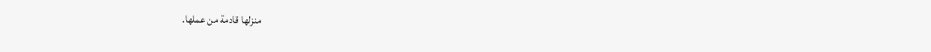منزلها قادمة من عملها.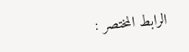الرابط المختصر :